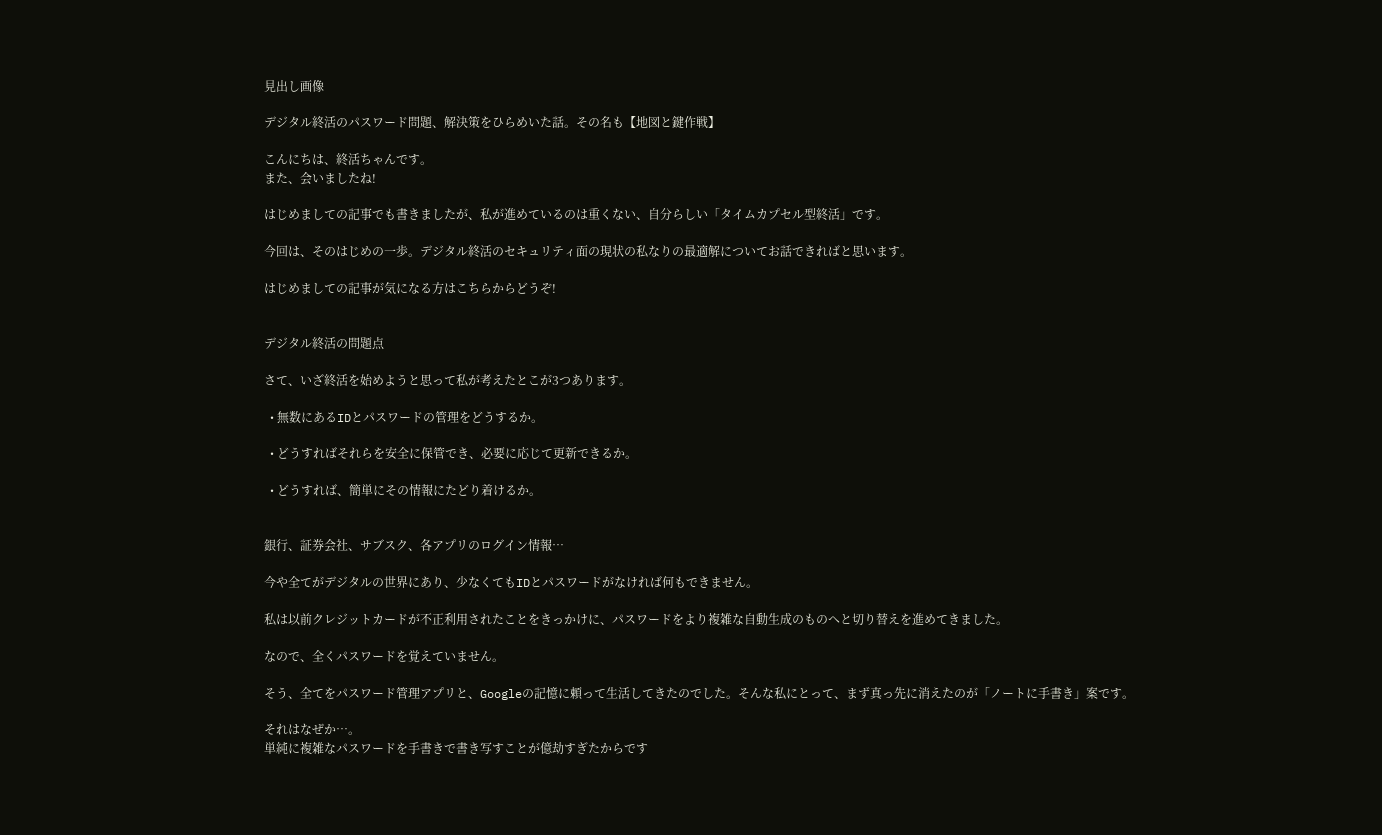見出し画像

デジタル終活のパスワード問題、解決策をひらめいた話。その名も【地図と鍵作戦】

こんにちは、終活ちゃんです。
また、会いましたね!

はじめましての記事でも書きましたが、私が進めているのは重くない、自分らしい「タイムカプセル型終活」です。

今回は、そのはじめの一歩。デジタル終活のセキュリティ面の現状の私なりの最適解についてお話できればと思います。

はじめましての記事が気になる方はこちらからどうぞ!


デジタル終活の問題点

さて、いざ終活を始めようと思って私が考えたとこが3つあります。

  • 無数にあるIDとパスワードの管理をどうするか。

  • どうすればそれらを安全に保管でき、必要に応じて更新できるか。

  • どうすれば、簡単にその情報にたどり着けるか。


銀行、証券会社、サブスク、各アプリのログイン情報…

今や全てがデジタルの世界にあり、少なくてもIDとパスワードがなければ何もできません。

私は以前クレジットカードが不正利用されたことをきっかけに、パスワードをより複雑な自動生成のものへと切り替えを進めてきました。

なので、全くパスワードを覚えていません。

そう、全てをパスワード管理アプリと、Googleの記憶に頼って生活してきたのでした。そんな私にとって、まず真っ先に消えたのが「ノートに手書き」案です。

それはなぜか…。
単純に複雑なパスワードを手書きで書き写すことが億劫すぎたからです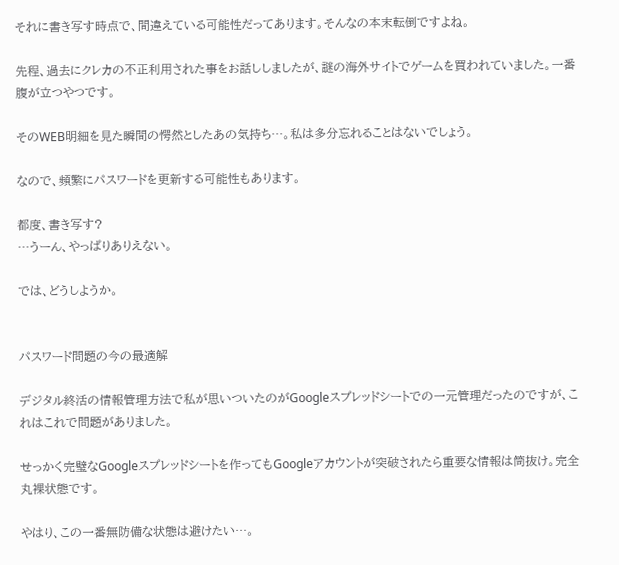それに書き写す時点で、間違えている可能性だってあります。そんなの本末転倒ですよね。

先程、過去にクレカの不正利用された事をお話ししましたが、謎の海外サイトでゲームを買われていました。一番腹が立つやつです。

そのWEB明細を見た瞬間の愕然としたあの気持ち…。私は多分忘れることはないでしょう。

なので、頻繁にパスワードを更新する可能性もあります。

都度、書き写す?
…うーん、やっぱりありえない。

では、どうしようか。


パスワード問題の今の最適解

デジタル終活の情報管理方法で私が思いついたのがGoogleスプレッドシートでの一元管理だったのですが、これはこれで問題がありました。

せっかく完璧なGoogleスプレッドシートを作ってもGoogleアカウントが突破されたら重要な情報は筒抜け。完全丸裸状態です。

やはり、この一番無防備な状態は避けたい…。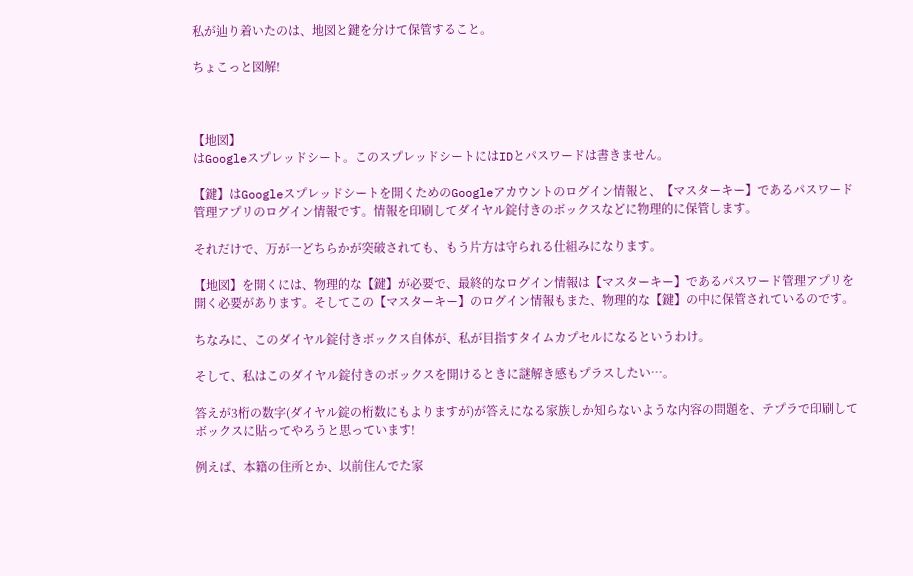私が辿り着いたのは、地図と鍵を分けて保管すること。

ちょこっと図解!



【地図】
はGoogleスプレッドシート。このスプレッドシートにはIDとパスワードは書きません。

【鍵】はGoogleスプレッドシートを開くためのGoogleアカウントのログイン情報と、【マスターキー】であるパスワード管理アプリのログイン情報です。情報を印刷してダイヤル錠付きのボックスなどに物理的に保管します。

それだけで、万が一どちらかが突破されても、もう片方は守られる仕組みになります。

【地図】を開くには、物理的な【鍵】が必要で、最終的なログイン情報は【マスターキー】であるパスワード管理アプリを開く必要があります。そしてこの【マスターキー】のログイン情報もまた、物理的な【鍵】の中に保管されているのです。

ちなみに、このダイヤル錠付きボックス自体が、私が目指すタイムカプセルになるというわけ。

そして、私はこのダイヤル錠付きのボックスを開けるときに謎解き感もプラスしたい…。

答えが3桁の数字(ダイヤル錠の桁数にもよりますが)が答えになる家族しか知らないような内容の問題を、テプラで印刷してボックスに貼ってやろうと思っています!

例えば、本籍の住所とか、以前住んでた家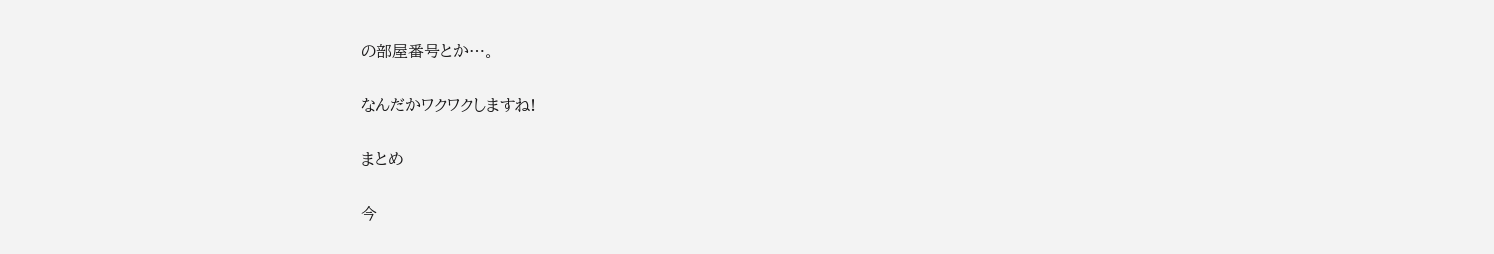の部屋番号とか…。

なんだかワクワクしますね!

まとめ

今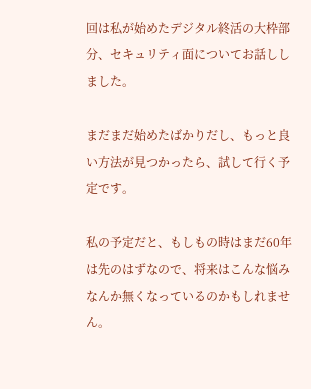回は私が始めたデジタル終活の大枠部分、セキュリティ面についてお話ししました。

まだまだ始めたばかりだし、もっと良い方法が見つかったら、試して行く予定です。

私の予定だと、もしもの時はまだ60年は先のはずなので、将来はこんな悩みなんか無くなっているのかもしれません。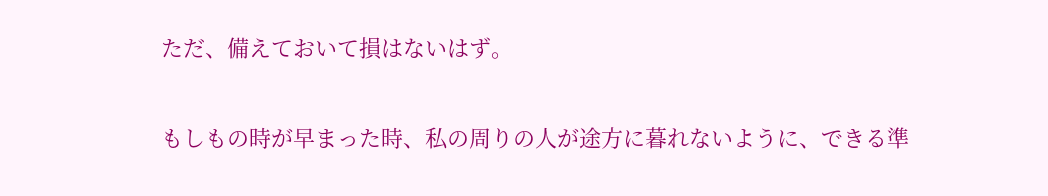ただ、備えておいて損はないはず。

もしもの時が早まった時、私の周りの人が途方に暮れないように、できる準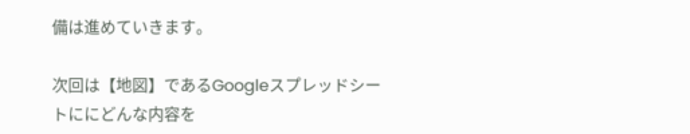備は進めていきます。

次回は【地図】であるGoogleスプレッドシートににどんな内容を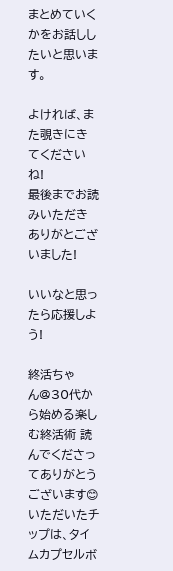まとめていくかをお話ししたいと思います。

よければ、また覗きにきてくださいね!
最後までお読みいただきありがとございました!

いいなと思ったら応援しよう!

終活ちゃん@30代から始める楽しむ終活術 読んでくださってありがとうございます😊いただいたチップは、タイムカプセルボ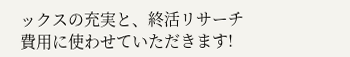ックスの充実と、終活リサーチ費用に使わせていただきます!